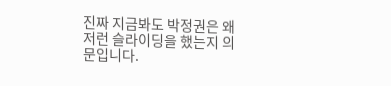진짜 지금봐도 박정권은 왜 저런 슬라이딩을 했는지 의문입니다.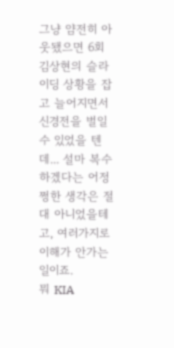그냥 얌전히 아웃됐으면 6회 김상현의 슬라이딩 상황을 잡고 늘어지면서 신경전을 벌일 수 있었을 텐데... 설마 복수하겠다는 어정쩡한 생각은 절대 아니었을테고, 여러가지로 이해가 안가는 일이죠.
뭐 KIA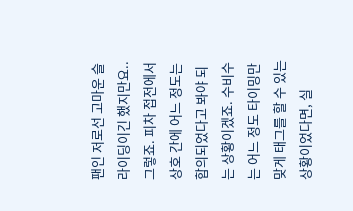팬인 저로선 고마운 슬라이딩이긴 했지만요..
그렇죠. 피차 접전에서 상호 간에 어느 정도는 합의되었다고 봐야 되는 상황이겠죠. 수비수는 어느 정도 타이밍만 맞게 태그를 할 수 있는 상황이었다면, 실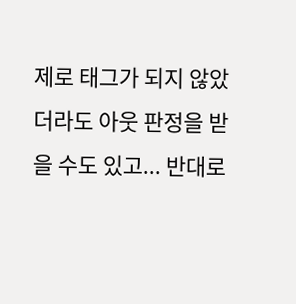제로 태그가 되지 않았더라도 아웃 판정을 받을 수도 있고... 반대로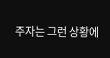주자는 그런 상황에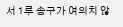서 1루 송구가 여의치 않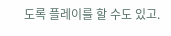도록 플레이를 할 수도 있고.